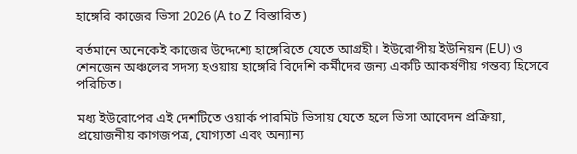হাঙ্গেরি কাজের ভিসা 2026 (A to Z বিস্তারিত)

বর্তমানে অনেকেই কাজের উদ্দেশ্যে হাঙ্গেরিতে যেতে আগ্রহী। ইউরোপীয় ইউনিয়ন (EU) ও শেনজেন অঞ্চলের সদস্য হওয়ায় হাঙ্গেরি বিদেশি কর্মীদের জন্য একটি আকর্ষণীয় গন্তব্য হিসেবে পরিচিত।

মধ্য ইউরোপের এই দেশটিতে ওয়ার্ক পারমিট ভিসায় যেতে হলে ভিসা আবেদন প্রক্রিয়া, প্রয়োজনীয় কাগজপত্র, যোগ্যতা এবং অন্যান্য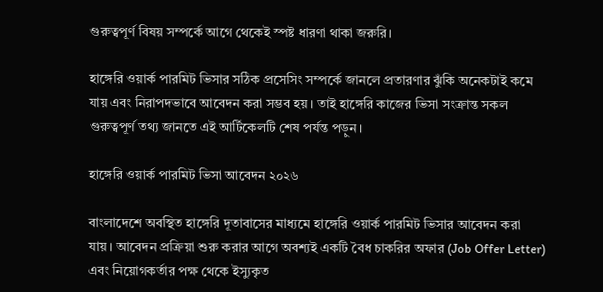গুরুত্বপূর্ণ বিষয় সম্পর্কে আগে থেকেই স্পষ্ট ধারণা থাকা জরুরি।

হাঙ্গেরি ওয়ার্ক পারমিট ভিসার সঠিক প্রসেসিং সম্পর্কে জানলে প্রতারণার ঝুঁকি অনেকটাই কমে যায় এবং নিরাপদভাবে আবেদন করা সম্ভব হয়। তাই হাঙ্গেরি কাজের ভিসা সংক্রান্ত সকল গুরুত্বপূর্ণ তথ্য জানতে এই আর্টিকেলটি শেষ পর্যন্ত পড়ুন।

হাঙ্গেরি ওয়ার্ক পারমিট ভিসা আবেদন ২০২৬

বাংলাদেশে অবস্থিত হাঙ্গেরি দূতাবাসের মাধ্যমে হাঙ্গেরি ওয়ার্ক পারমিট ভিসার আবেদন করা যায়। আবেদন প্রক্রিয়া শুরু করার আগে অবশ্যই একটি বৈধ চাকরির অফার (Job Offer Letter) এবং নিয়োগকর্তার পক্ষ থেকে ইস্যুকৃত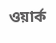ওয়ার্ক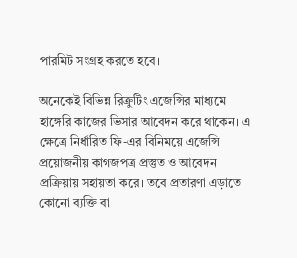পারমিট সংগ্রহ করতে হবে।

অনেকেই বিভিন্ন রিক্রুটিং এজেন্সির মাধ্যমে হাঙ্গেরি কাজের ভিসার আবেদন করে থাকেন। এ ক্ষেত্রে নির্ধারিত ফি-এর বিনিময়ে এজেন্সি প্রয়োজনীয় কাগজপত্র প্রস্তুত ও আবেদন প্রক্রিয়ায় সহায়তা করে। তবে প্রতারণা এড়াতে কোনো ব্যক্তি বা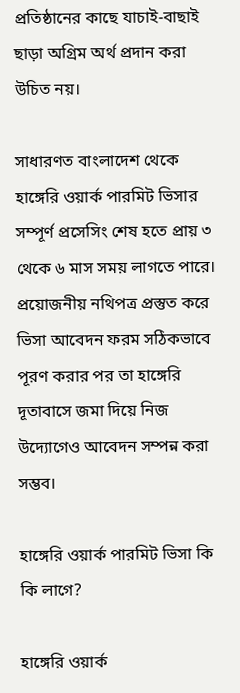প্রতিষ্ঠানের কাছে যাচাই-বাছাই ছাড়া অগ্রিম অর্থ প্রদান করা উচিত নয়।

সাধারণত বাংলাদেশ থেকে হাঙ্গেরি ওয়ার্ক পারমিট ভিসার সম্পূর্ণ প্রসেসিং শেষ হতে প্রায় ৩ থেকে ৬ মাস সময় লাগতে পারে। প্রয়োজনীয় নথিপত্র প্রস্তুত করে ভিসা আবেদন ফরম সঠিকভাবে পূরণ করার পর তা হাঙ্গেরি দূতাবাসে জমা দিয়ে নিজ উদ্যোগেও আবেদন সম্পন্ন করা সম্ভব।

হাঙ্গেরি ওয়ার্ক পারমিট ভিসা কি কি লাগে?

হাঙ্গেরি ওয়ার্ক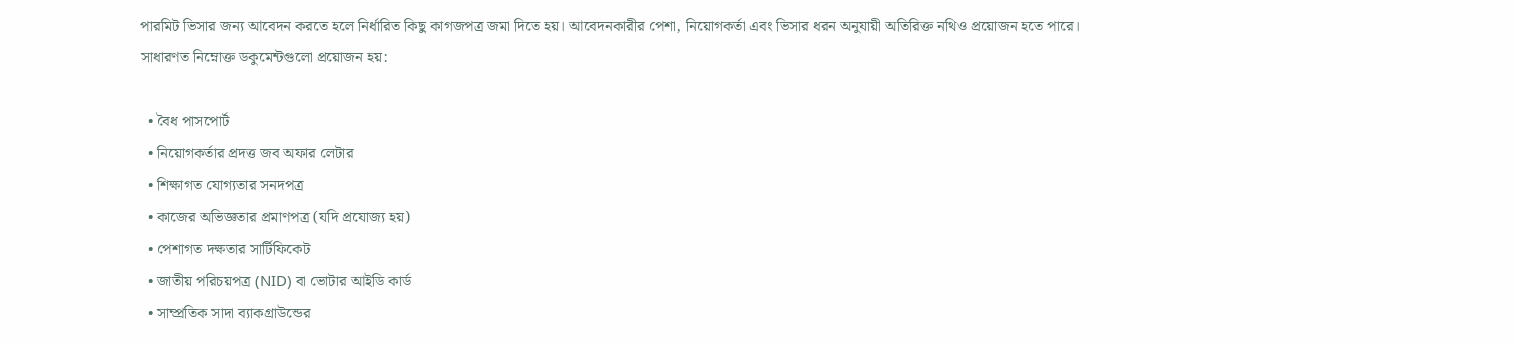পারমিট ভিসার জন্য আবেদন করতে হলে নির্ধারিত কিছু কাগজপত্র জমা দিতে হয়। আবেদনকারীর পেশা, নিয়োগকর্তা এবং ভিসার ধরন অনুযায়ী অতিরিক্ত নথিও প্রয়োজন হতে পারে। সাধারণত নিম্নোক্ত ডকুমেন্টগুলো প্রয়োজন হয়:

  • বৈধ পাসপোর্ট
  • নিয়োগকর্তার প্রদত্ত জব অফার লেটার
  • শিক্ষাগত যোগ্যতার সনদপত্র
  • কাজের অভিজ্ঞতার প্রমাণপত্র (যদি প্রযোজ্য হয়)
  • পেশাগত দক্ষতার সার্টিফিকেট
  • জাতীয় পরিচয়পত্র (NID) বা ভোটার আইডি কার্ড
  • সাম্প্রতিক সাদা ব্যাকগ্রাউন্ডের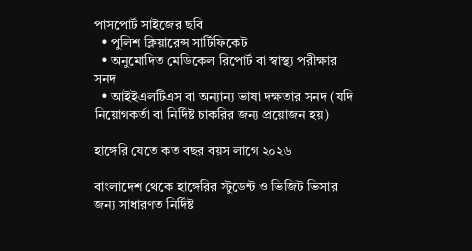পাসপোর্ট সাইজের ছবি
  • পুলিশ ক্লিয়ারেন্স সার্টিফিকেট
  • অনুমোদিত মেডিকেল রিপোর্ট বা স্বাস্থ্য পরীক্ষার সনদ
  • আইইএলটিএস বা অন্যান্য ভাষা দক্ষতার সনদ (যদি নিয়োগকর্তা বা নির্দিষ্ট চাকরির জন্য প্রয়োজন হয়)

হাঙ্গেরি যেতে কত বছর বয়স লাগে ২০২৬

বাংলাদেশ থেকে হাঙ্গেরির স্টুডেন্ট ও ভিজিট ভিসার জন্য সাধারণত নির্দিষ্ট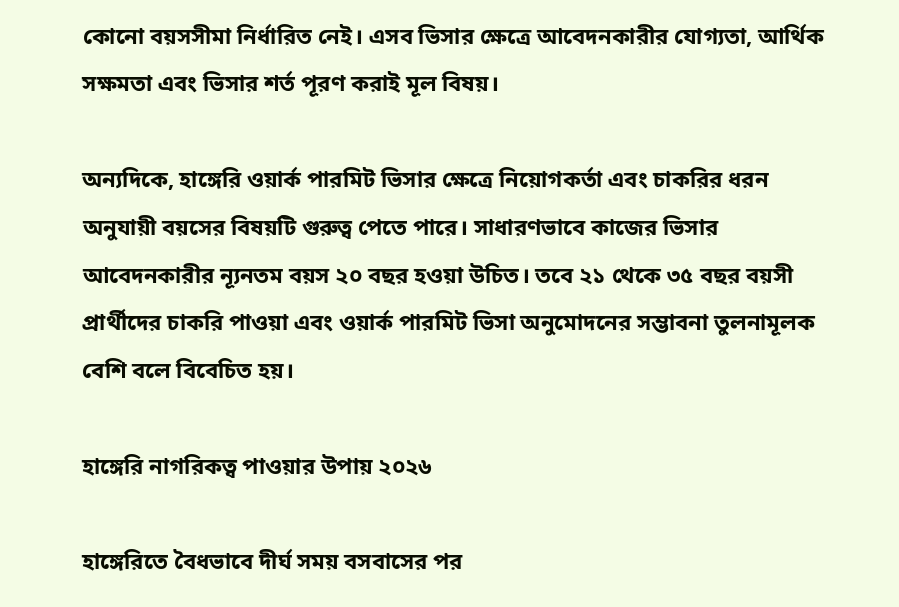কোনো বয়সসীমা নির্ধারিত নেই। এসব ভিসার ক্ষেত্রে আবেদনকারীর যোগ্যতা, আর্থিক সক্ষমতা এবং ভিসার শর্ত পূরণ করাই মূল বিষয়।

অন্যদিকে, হাঙ্গেরি ওয়ার্ক পারমিট ভিসার ক্ষেত্রে নিয়োগকর্তা এবং চাকরির ধরন অনুযায়ী বয়সের বিষয়টি গুরুত্ব পেতে পারে। সাধারণভাবে কাজের ভিসার আবেদনকারীর ন্যূনতম বয়স ২০ বছর হওয়া উচিত। তবে ২১ থেকে ৩৫ বছর বয়সী প্রার্থীদের চাকরি পাওয়া এবং ওয়ার্ক পারমিট ভিসা অনুমোদনের সম্ভাবনা তুলনামূলক বেশি বলে বিবেচিত হয়।

হাঙ্গেরি নাগরিকত্ব পাওয়ার উপায় ২০২৬

হাঙ্গেরিতে বৈধভাবে দীর্ঘ সময় বসবাসের পর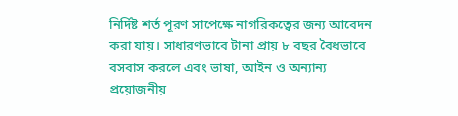নির্দিষ্ট শর্ত পূরণ সাপেক্ষে নাগরিকত্বের জন্য আবেদন করা যায়। সাধারণভাবে টানা প্রায় ৮ বছর বৈধভাবে বসবাস করলে এবং ভাষা, আইন ও অন্যান্য প্রয়োজনীয়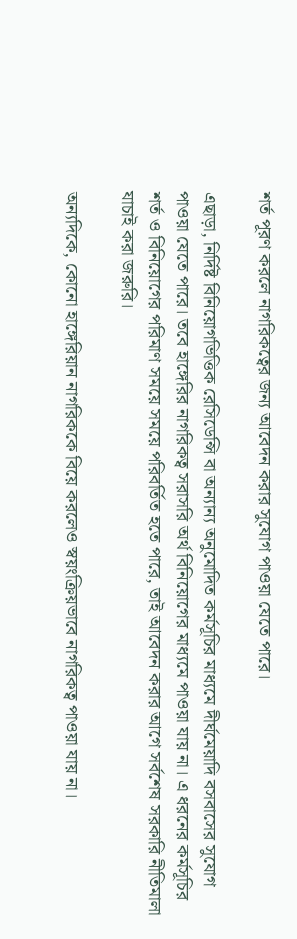শর্ত পূরণ করলে নাগরিকত্বের জন্য আবেদন করার সুযোগ পাওয়া যেতে পারে।

এছাড়া, নির্দিষ্ট বিনিয়োগভিত্তিক রেসিডেন্সি বা অন্যান্য অনুমোদিত কর্মসূচির মাধ্যমে দীর্ঘমেয়াদি বসবাসের সুযোগ পাওয়া যেতে পারে। তবে হাঙ্গেরির নাগরিকত্ব সরাসরি অর্থ বিনিয়োগের মাধ্যমে পাওয়া যায় না। এ ধরনের কর্মসূচির শর্ত ও বিনিয়োগের পরিমাণ সময়ে সময়ে পরিবর্তিত হতে পারে, তাই আবেদন করার আগে সর্বশেষ সরকারি নীতিমালা যাচাই করা জরুরি।

অন্যদিকে, কোনো হাঙ্গেরিয়ান নাগরিককে বিয়ে করলেও স্বয়ংক্রিয়ভাবে নাগরিকত্ব পাওয়া যায় না।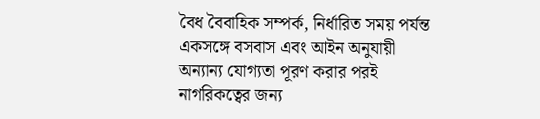বৈধ বৈবাহিক সম্পর্ক, নির্ধারিত সময় পর্যন্ত একসঙ্গে বসবাস এবং আইন অনুযায়ী অন্যান্য যোগ্যতা পূরণ করার পরই নাগরিকত্বের জন্য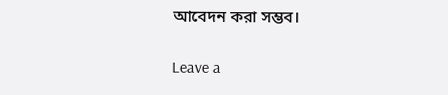আবেদন করা সম্ভব।

Leave a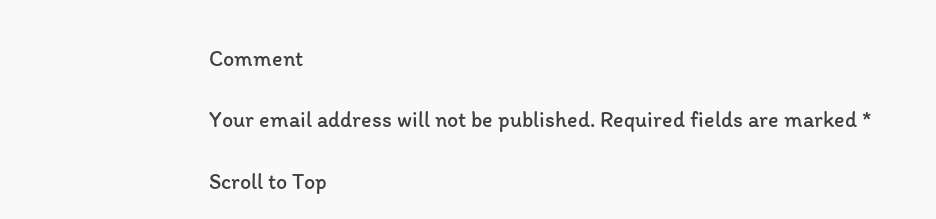Comment

Your email address will not be published. Required fields are marked *

Scroll to Top